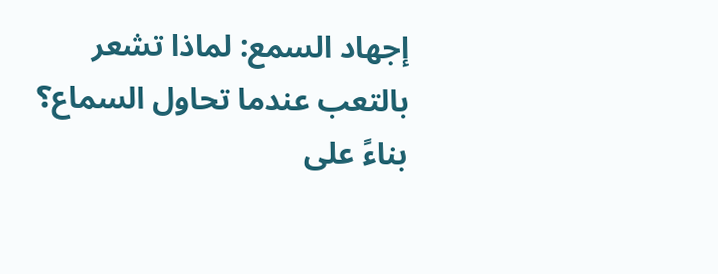إجهاد السمع: لماذا تشعر بالتعب عندما تحاول السماع؟
بناءً على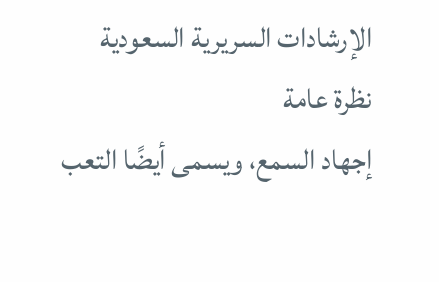الإرشادات السريرية السعودية
نظرة عامة
إجهاد السمع، ويسمى أيضًا التعب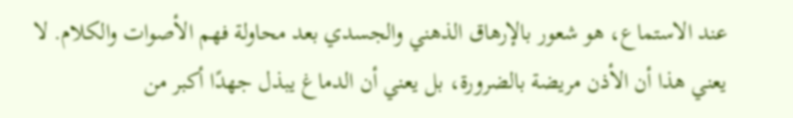عند الاستماع، هو شعور بالإرهاق الذهني والجسدي بعد محاولة فهم الأصوات والكلام. لا يعني هذا أن الأذن مريضة بالضرورة، بل يعني أن الدماغ يبذل جهدًا أكبر من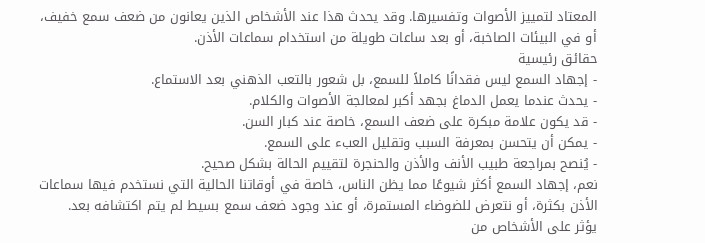المعتاد لتمييز الأصوات وتفسيرها. وقد يحدث هذا عند الأشخاص الذين يعانون من ضعف سمع خفيف، أو في البيئات الصاخبة، أو بعد ساعات طويلة من استخدام سماعات الأذن.
حقائق رئيسية
- إجهاد السمع ليس فقدانًا كاملاً للسمع، بل شعور بالتعب الذهني بعد الاستماع.
- يحدث عندما يعمل الدماغ بجهد أكبر لمعالجة الأصوات والكلام.
- قد يكون علامة مبكرة على ضعف السمع، خاصة عند كبار السن.
- يمكن أن يتحسن بمعرفة السبب وتقليل العبء على السمع.
- يُنصح بمراجعة طبيب الأنف والأذن والحنجرة لتقييم الحالة بشكل صحيح.
نعم، إجهاد السمع أكثر شيوعًا مما يظن الناس، خاصة في أوقاتنا الحالية التي نستخدم فيها سماعات الأذن بكثرة، أو نتعرض للضوضاء المستمرة، أو عند وجود ضعف سمع بسيط لم يتم اكتشافه بعد.
يؤثر على الأشخاص من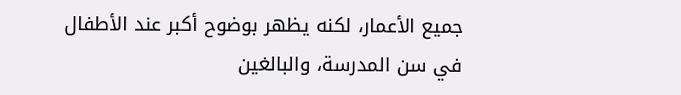جميع الأعمار، لكنه يظهر بوضوح أكبر عند الأطفال في سن المدرسة، والبالغين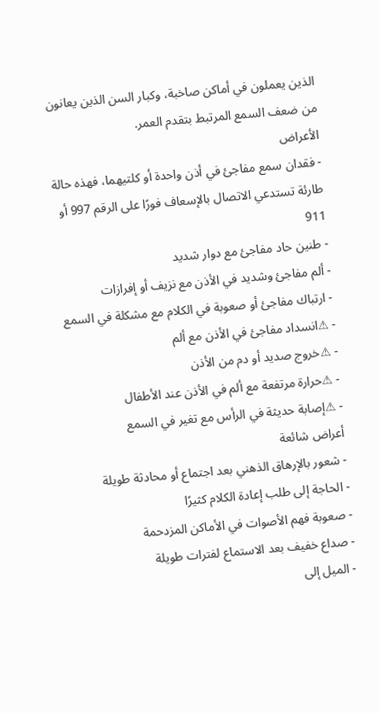الذين يعملون في أماكن صاخبة، وكبار السن الذين يعانون من ضعف السمع المرتبط بتقدم العمر.
الأعراض
- فقدان سمع مفاجئ في أذن واحدة أو كلتيهما، فهذه حالة طارئة تستدعي الاتصال بالإسعاف فورًا على الرقم 997 أو 911
- طنين حاد مفاجئ مع دوار شديد
- ألم مفاجئ وشديد في الأذن مع نزيف أو إفرازات
- ارتباك مفاجئ أو صعوبة في الكلام مع مشكلة في السمع
- ⚠انسداد مفاجئ في الأذن مع ألم
- ⚠خروج صديد أو دم من الأذن
- ⚠حرارة مرتفعة مع ألم في الأذن عند الأطفال
- ⚠إصابة حديثة في الرأس مع تغير في السمع
أعراض شائعة
- شعور بالإرهاق الذهني بعد اجتماع أو محادثة طويلة
- الحاجة إلى طلب إعادة الكلام كثيرًا
- صعوبة فهم الأصوات في الأماكن المزدحمة
- صداع خفيف بعد الاستماع لفترات طويلة
- الميل إلى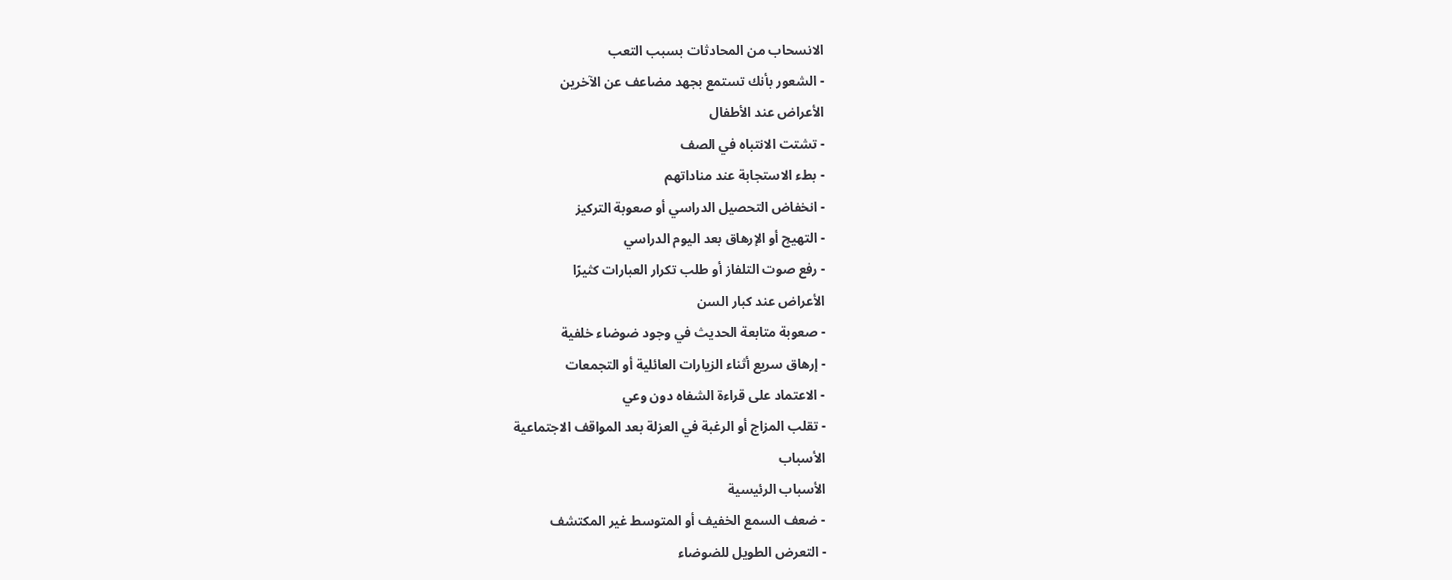الانسحاب من المحادثات بسبب التعب
- الشعور بأنك تستمع بجهد مضاعف عن الآخرين
الأعراض عند الأطفال
- تشتت الانتباه في الصف
- بطء الاستجابة عند مناداتهم
- انخفاض التحصيل الدراسي أو صعوبة التركيز
- التهيج أو الإرهاق بعد اليوم الدراسي
- رفع صوت التلفاز أو طلب تكرار العبارات كثيرًا
الأعراض عند كبار السن
- صعوبة متابعة الحديث في وجود ضوضاء خلفية
- إرهاق سريع أثناء الزيارات العائلية أو التجمعات
- الاعتماد على قراءة الشفاه دون وعي
- تقلب المزاج أو الرغبة في العزلة بعد المواقف الاجتماعية
الأسباب
الأسباب الرئيسية
- ضعف السمع الخفيف أو المتوسط غير المكتشف
- التعرض الطويل للضوضاء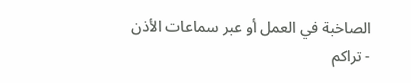الصاخبة في العمل أو عبر سماعات الأذن
- تراكم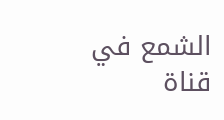الشمع في قناة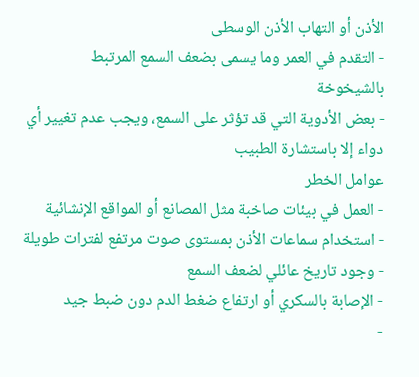الأذن أو التهاب الأذن الوسطى
- التقدم في العمر وما يسمى بضعف السمع المرتبط بالشيخوخة
- بعض الأدوية التي قد تؤثر على السمع، ويجب عدم تغيير أي دواء إلا باستشارة الطبيب
عوامل الخطر
- العمل في بيئات صاخبة مثل المصانع أو المواقع الإنشائية
- استخدام سماعات الأذن بمستوى صوت مرتفع لفترات طويلة
- وجود تاريخ عائلي لضعف السمع
- الإصابة بالسكري أو ارتفاع ضغط الدم دون ضبط جيد
-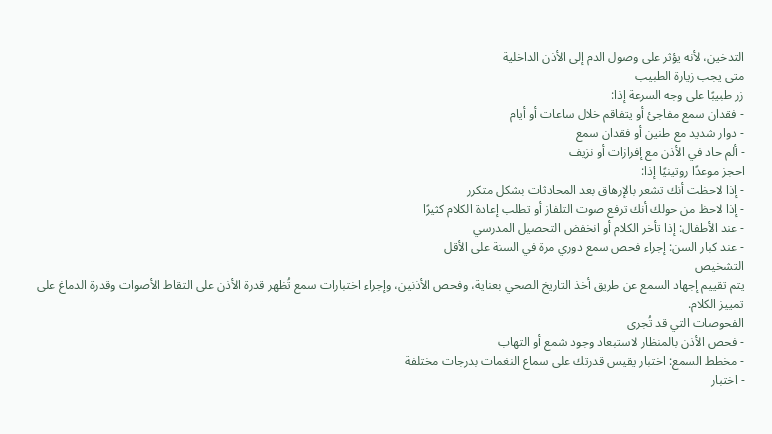التدخين، لأنه يؤثر على وصول الدم إلى الأذن الداخلية
متى يجب زيارة الطبيب
زر طبيبًا على وجه السرعة إذا:
- فقدان سمع مفاجئ أو يتفاقم خلال ساعات أو أيام
- دوار شديد مع طنين أو فقدان سمع
- ألم حاد في الأذن مع إفرازات أو نزيف
احجز موعدًا روتينيًا إذا:
- إذا لاحظت أنك تشعر بالإرهاق بعد المحادثات بشكل متكرر
- إذا لاحظ من حولك أنك ترفع صوت التلفاز أو تطلب إعادة الكلام كثيرًا
- عند الأطفال: إذا تأخر الكلام أو انخفض التحصيل المدرسي
- عند كبار السن: إجراء فحص سمع دوري مرة في السنة على الأقل
التشخيص
يتم تقييم إجهاد السمع عن طريق أخذ التاريخ الصحي بعناية، وفحص الأذنين، وإجراء اختبارات سمع تُظهر قدرة الأذن على التقاط الأصوات وقدرة الدماغ على تمييز الكلام.
الفحوصات التي قد تُجرى
- فحص الأذن بالمنظار لاستبعاد وجود شمع أو التهاب
- مخطط السمع: اختبار يقيس قدرتك على سماع النغمات بدرجات مختلفة
- اختبار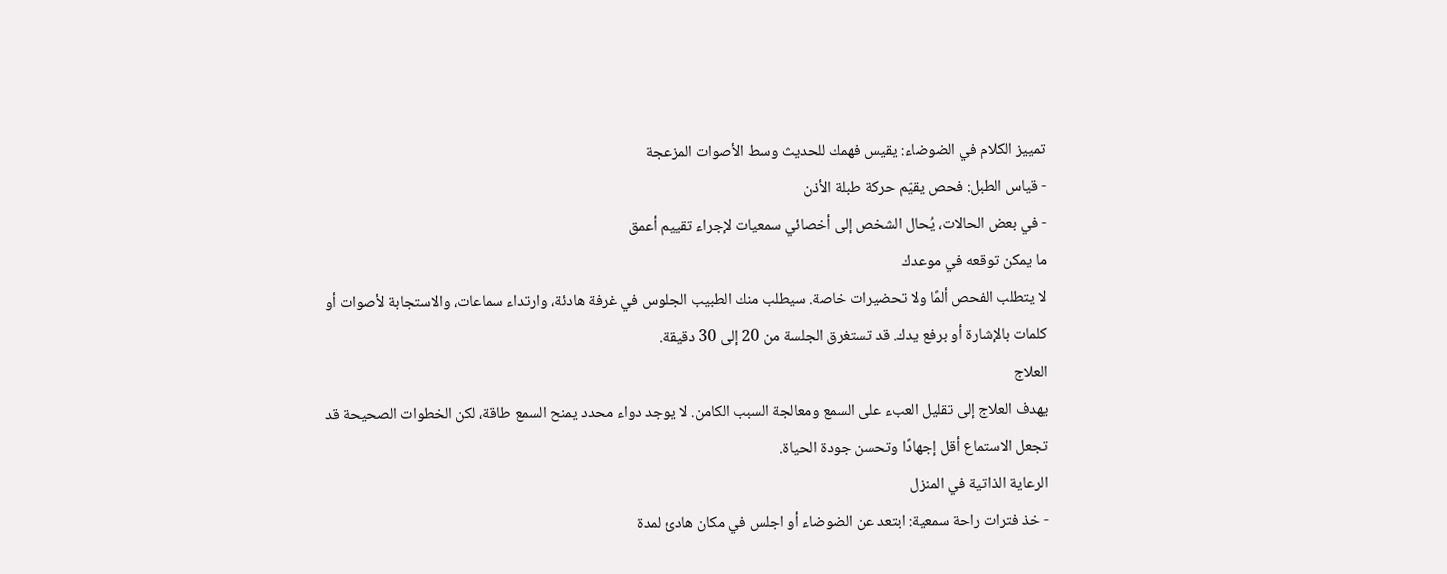تمييز الكلام في الضوضاء: يقيس فهمك للحديث وسط الأصوات المزعجة
- قياس الطبل: فحص يقيّم حركة طبلة الأذن
- في بعض الحالات، يُحال الشخص إلى أخصائي سمعيات لإجراء تقييم أعمق
ما يمكن توقعه في موعدك
لا يتطلب الفحص ألمًا ولا تحضيرات خاصة. سيطلب منك الطبيب الجلوس في غرفة هادئة، وارتداء سماعات، والاستجابة لأصوات أو كلمات بالإشارة أو برفع يدك. قد تستغرق الجلسة من 20 إلى 30 دقيقة.
العلاج
يهدف العلاج إلى تقليل العبء على السمع ومعالجة السبب الكامن. لا يوجد دواء محدد يمنح السمع طاقة، لكن الخطوات الصحيحة قد تجعل الاستماع أقل إجهادًا وتحسن جودة الحياة.
الرعاية الذاتية في المنزل
- خذ فترات راحة سمعية: ابتعد عن الضوضاء أو اجلس في مكان هادئ لمدة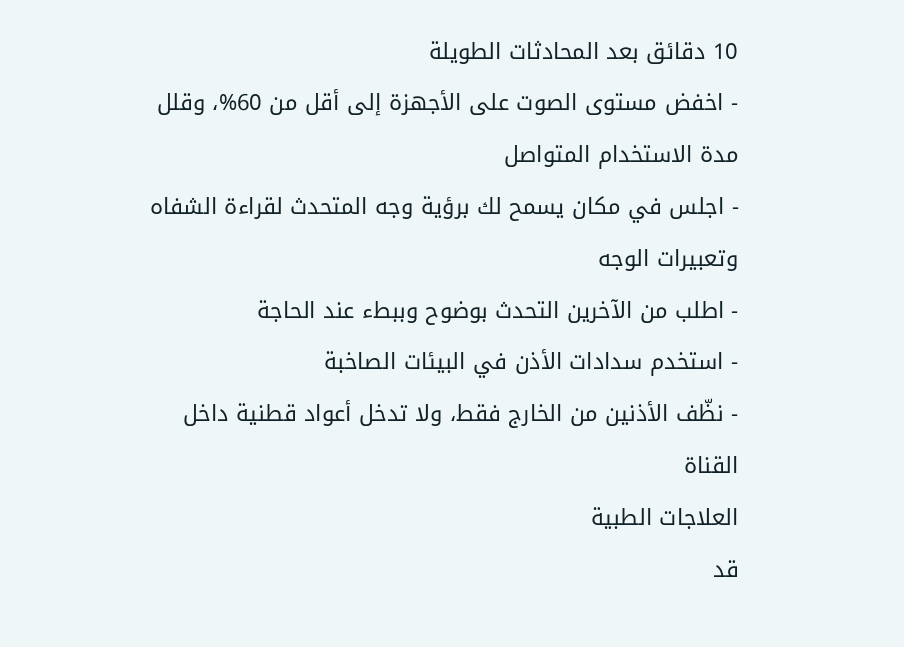10 دقائق بعد المحادثات الطويلة
- اخفض مستوى الصوت على الأجهزة إلى أقل من 60%، وقلل مدة الاستخدام المتواصل
- اجلس في مكان يسمح لك برؤية وجه المتحدث لقراءة الشفاه وتعبيرات الوجه
- اطلب من الآخرين التحدث بوضوح وببطء عند الحاجة
- استخدم سدادات الأذن في البيئات الصاخبة
- نظّف الأذنين من الخارج فقط، ولا تدخل أعواد قطنية داخل القناة
العلاجات الطبية
قد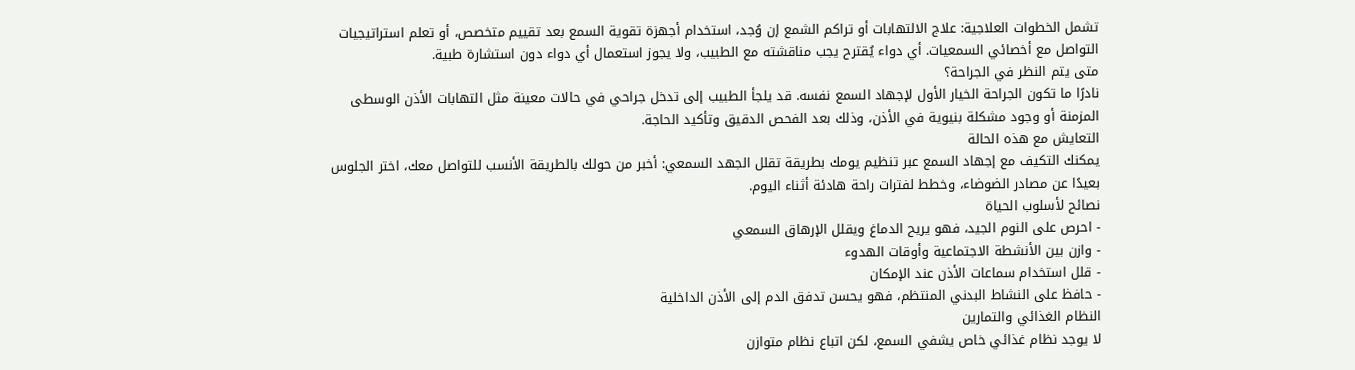تشمل الخطوات العلاجية: علاج الالتهابات أو تراكم الشمع إن وُجد، استخدام أجهزة تقوية السمع بعد تقييم متخصص، أو تعلم استراتيجيات التواصل مع أخصائي السمعيات. أي دواء يُقترح يجب مناقشته مع الطبيب، ولا يجوز استعمال أي دواء دون استشارة طبية.
متى يتم النظر في الجراحة؟
نادرًا ما تكون الجراحة الخيار الأول لإجهاد السمع نفسه. قد يلجأ الطبيب إلى تدخل جراحي في حالات معينة مثل التهابات الأذن الوسطى المزمنة أو وجود مشكلة بنيوية في الأذن، وذلك بعد الفحص الدقيق وتأكيد الحاجة.
التعايش مع هذه الحالة
يمكنك التكيف مع إجهاد السمع عبر تنظيم يومك بطريقة تقلل الجهد السمعي: أخبر من حولك بالطريقة الأنسب للتواصل معك، اختر الجلوس بعيدًا عن مصادر الضوضاء، وخطط لفترات راحة هادئة أثناء اليوم.
نصائح لأسلوب الحياة
- احرص على النوم الجيد، فهو يريح الدماغ ويقلل الإرهاق السمعي
- وازن بين الأنشطة الاجتماعية وأوقات الهدوء
- قلل استخدام سماعات الأذن عند الإمكان
- حافظ على النشاط البدني المنتظم، فهو يحسن تدفق الدم إلى الأذن الداخلية
النظام الغذائي والتمارين
لا يوجد نظام غذائي خاص يشفي السمع، لكن اتباع نظام متوازن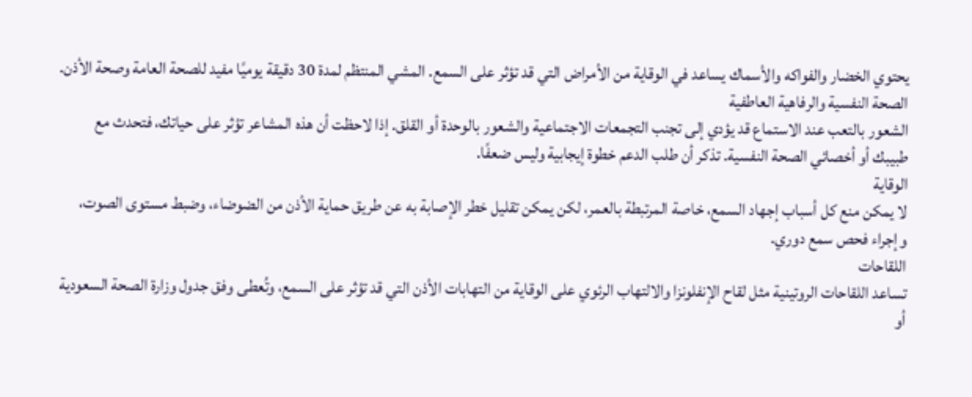يحتوي الخضار والفواكه والأسماك يساعد في الوقاية من الأمراض التي قد تؤثر على السمع. المشي المنتظم لمدة 30 دقيقة يوميًا مفيد للصحة العامة وصحة الأذن.
الصحة النفسية والرفاهية العاطفية
الشعور بالتعب عند الاستماع قد يؤدي إلى تجنب التجمعات الاجتماعية والشعور بالوحدة أو القلق. إذا لاحظت أن هذه المشاعر تؤثر على حياتك، فتحدث مع طبيبك أو أخصائي الصحة النفسية. تذكر أن طلب الدعم خطوة إيجابية وليس ضعفًا.
الوقاية
لا يمكن منع كل أسباب إجهاد السمع، خاصة المرتبطة بالعمر، لكن يمكن تقليل خطر الإصابة به عن طريق حماية الأذن من الضوضاء، وضبط مستوى الصوت، وإجراء فحص سمع دوري.
اللقاحات
تساعد اللقاحات الروتينية مثل لقاح الإنفلونزا والالتهاب الرئوي على الوقاية من التهابات الأذن التي قد تؤثر على السمع، وتُعطى وفق جدول وزارة الصحة السعودية أو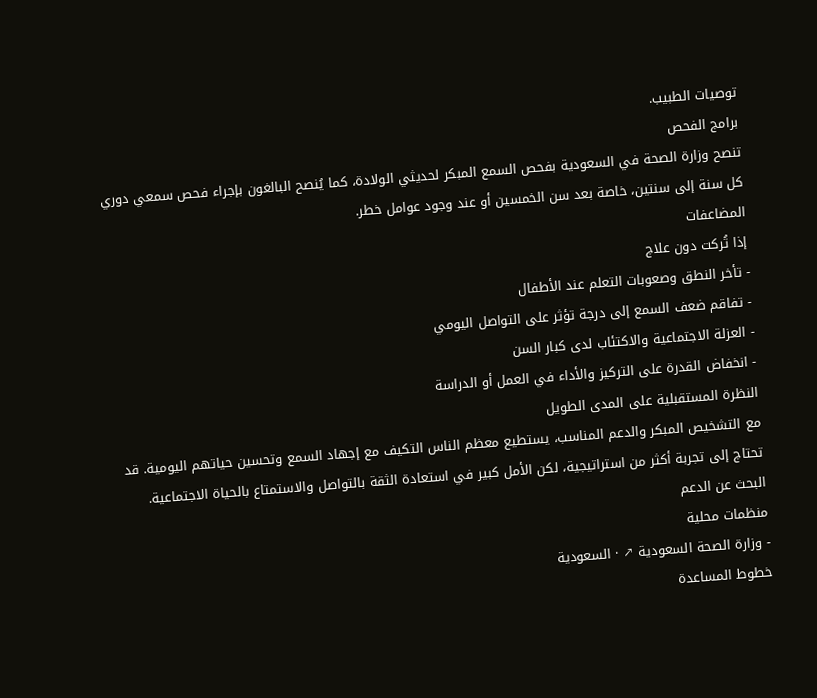توصيات الطبيب.
برامج الفحص
تنصح وزارة الصحة في السعودية بفحص السمع المبكر لحديثي الولادة، كما يُنصح البالغون بإجراء فحص سمعي دوري كل سنة إلى سنتين، خاصة بعد سن الخمسين أو عند وجود عوامل خطر.
المضاعفات
إذا تُركت دون علاج
- تأخر النطق وصعوبات التعلم عند الأطفال
- تفاقم ضعف السمع إلى درجة تؤثر على التواصل اليومي
- العزلة الاجتماعية والاكتئاب لدى كبار السن
- انخفاض القدرة على التركيز والأداء في العمل أو الدراسة
النظرة المستقبلية على المدى الطويل
مع التشخيص المبكر والدعم المناسب، يستطيع معظم الناس التكيف مع إجهاد السمع وتحسين حياتهم اليومية. قد تحتاج إلى تجربة أكثر من استراتيجية، لكن الأمل كبير في استعادة الثقة بالتواصل والاستمتاع بالحياة الاجتماعية.
البحث عن الدعم
منظمات محلية
- وزارة الصحة السعودية ↗ · السعودية
خطوط المساعدة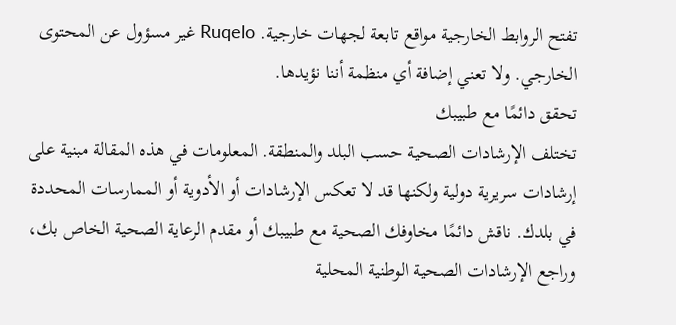تفتح الروابط الخارجية مواقع تابعة لجهات خارجية. Ruqelo غير مسؤول عن المحتوى الخارجي. ولا تعني إضافة أي منظمة أننا نؤيدها.
تحقق دائمًا مع طبيبك
تختلف الإرشادات الصحية حسب البلد والمنطقة. المعلومات في هذه المقالة مبنية على إرشادات سريرية دولية ولكنها قد لا تعكس الإرشادات أو الأدوية أو الممارسات المحددة في بلدك. ناقش دائمًا مخاوفك الصحية مع طبيبك أو مقدم الرعاية الصحية الخاص بك، وراجع الإرشادات الصحية الوطنية المحلية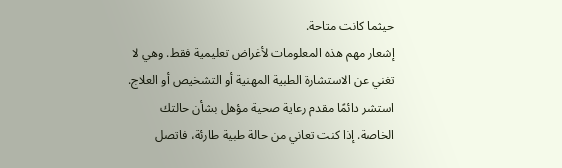حيثما كانت متاحة.
إشعار مهم هذه المعلومات لأغراض تعليمية فقط. وهي لا تغني عن الاستشارة الطبية المهنية أو التشخيص أو العلاج. استشر دائمًا مقدم رعاية صحية مؤهل بشأن حالتك الخاصة. إذا كنت تعاني من حالة طبية طارئة، فاتصل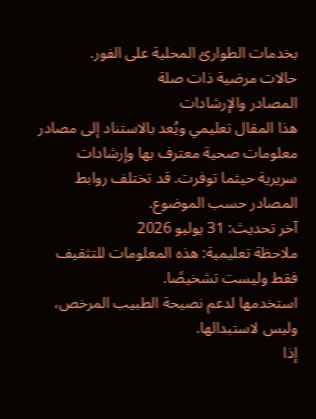بخدمات الطوارئ المحلية على الفور.
حالات مرضية ذات صلة
المصادر والإرشادات
هذا المقال تعليمي ويُعد بالاستناد إلى مصادر معلومات صحية معترف بها وإرشادات سريرية حيثما توفرت. قد تختلف روابط المصادر حسب الموضوع.
آخر تحديث: 31 يوليو 2026
ملاحظة تعليمية: هذه المعلومات للتثقيف فقط وليست تشخيصًا.
استخدمها لدعم نصيحة الطبيب المرخص، وليس لاستبدالها.
إذا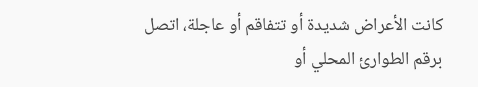كانت الأعراض شديدة أو تتفاقم أو عاجلة، اتصل برقم الطوارئ المحلي أو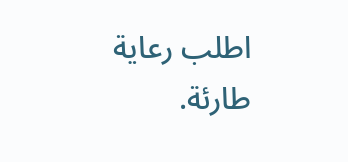اطلب رعاية طارئة.